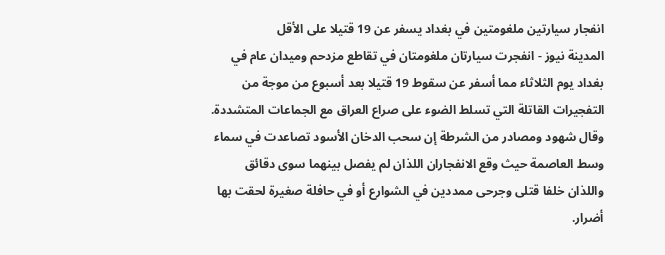انفجار سيارتين ملغومتين في بغداد يسفر عن 19 قتيلا على الأقل
المدينة نيوز - انفجرت سيارتان ملغومتان في تقاطع مزدحم وميدان عام في بغداد يوم الثلاثاء مما أسفر عن سقوط 19 قتيلا بعد أسبوع من موجة من التفجيرات القاتلة التي تسلط الضوء على صراع العراق مع الجماعات المتشددة.
وقال شهود ومصادر من الشرطة إن سحب الدخان الأسود تصاعدت في سماء وسط العاصمة حيث وقع الانفجاران اللذان لم يفصل بينهما سوى دقائق واللذان خلفا قتلى وجرحى ممددين في الشوارع أو في حافلة صغيرة لحقت بها أضرار.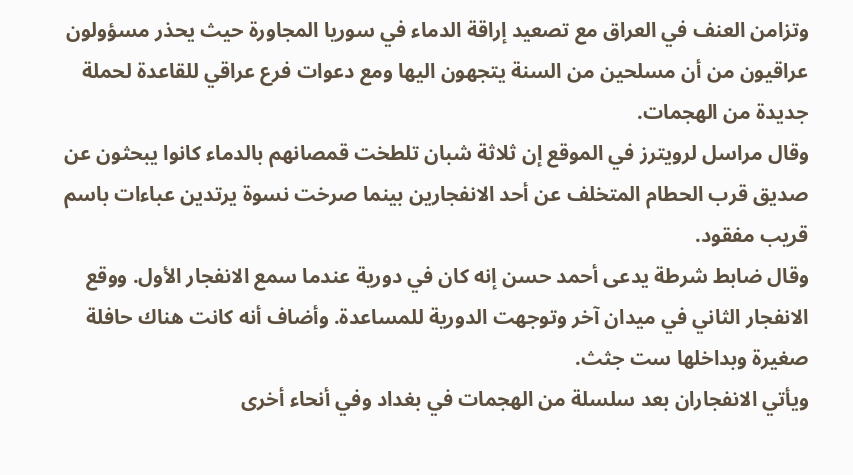وتزامن العنف في العراق مع تصعيد إراقة الدماء في سوريا المجاورة حيث يحذر مسؤولون عراقيون من أن مسلحين من السنة يتجهون اليها ومع دعوات فرع عراقي للقاعدة لحملة جديدة من الهجمات.
وقال مراسل لرويترز في الموقع إن ثلاثة شبان تلطخت قمصانهم بالدماء كانوا يبحثون عن صديق قرب الحطام المتخلف عن أحد الانفجارين بينما صرخت نسوة يرتدين عباءات باسم قريب مفقود.
وقال ضابط شرطة يدعى أحمد حسن إنه كان في دورية عندما سمع الانفجار الأول. ووقع الانفجار الثاني في ميدان آخر وتوجهت الدورية للمساعدة. وأضاف أنه كانت هناك حافلة صغيرة وبداخلها ست جثث.
ويأتي الانفجاران بعد سلسلة من الهجمات في بغداد وفي أنحاء أخرى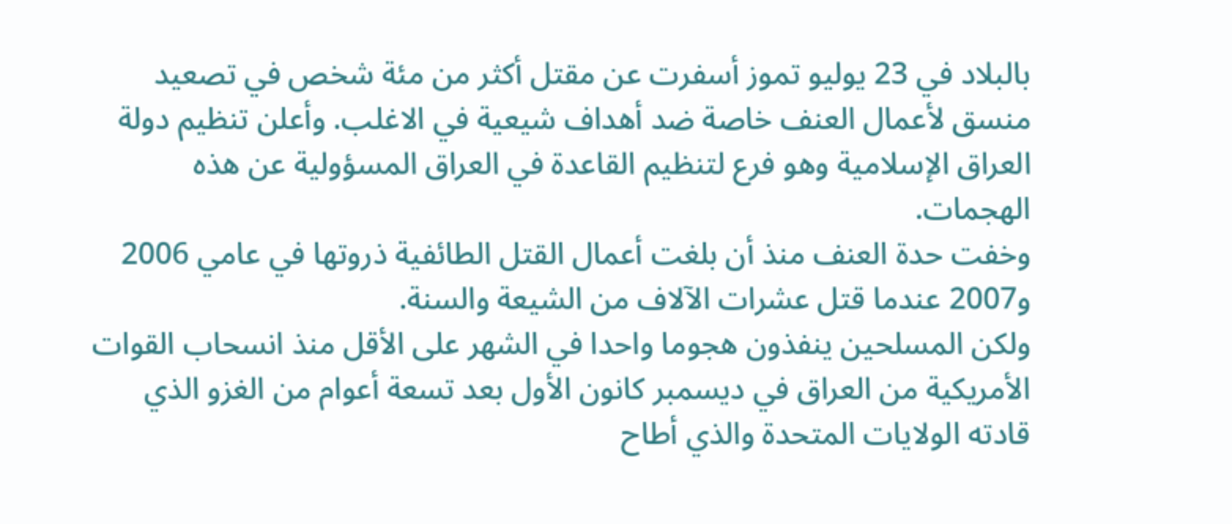بالبلاد في 23 يوليو تموز أسفرت عن مقتل أكثر من مئة شخص في تصعيد منسق لأعمال العنف خاصة ضد أهداف شيعية في الاغلب. وأعلن تنظيم دولة العراق الإسلامية وهو فرع لتنظيم القاعدة في العراق المسؤولية عن هذه الهجمات.
وخفت حدة العنف منذ أن بلغت أعمال القتل الطائفية ذروتها في عامي 2006 و2007 عندما قتل عشرات الآلاف من الشيعة والسنة.
ولكن المسلحين ينفذون هجوما واحدا في الشهر على الأقل منذ انسحاب القوات الأمريكية من العراق في ديسمبر كانون الأول بعد تسعة أعوام من الغزو الذي قادته الولايات المتحدة والذي أطاح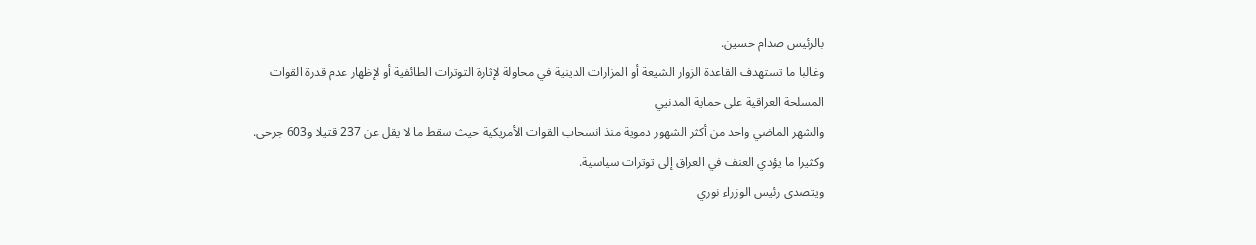بالرئيس صدام حسين.
وغالبا ما تستهدف القاعدة الزوار الشيعة أو المزارات الدينية في محاولة لإثارة التوترات الطائفية أو لإظهار عدم قدرة القوات المسلحة العراقية على حماية المدنيي
والشهر الماضي واحد من أكثر الشهور دموية منذ انسحاب القوات الأمريكية حيث سقط ما لا يقل عن 237 قتيلا و603 جرحى.
وكثيرا ما يؤدي العنف في العراق إلى توترات سياسية.
ويتصدى رئيس الوزراء نوري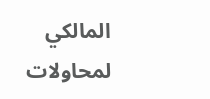المالكي لمحاولات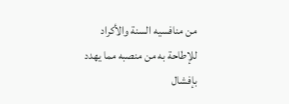من منافسيه السنة والأكراد للإطاحة به من منصبه مما يهدد بإفشال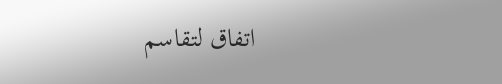اتفاق لتقاسم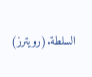السلطة.(رويترز)